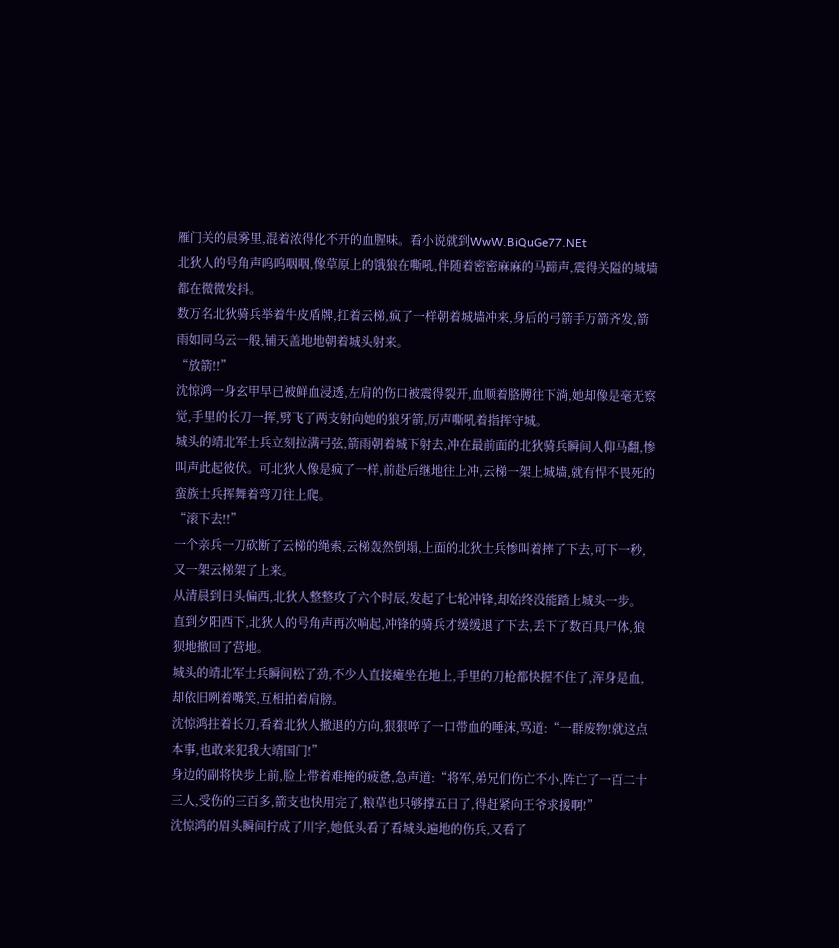雁门关的晨雾里,混着浓得化不开的血腥味。看小说就到WwW.BiQuGe77.NEt
北狄人的号角声呜呜咽咽,像草原上的饿狼在嘶吼,伴随着密密麻麻的马蹄声,震得关隘的城墙都在微微发抖。
数万名北狄骑兵举着牛皮盾牌,扛着云梯,疯了一样朝着城墙冲来,身后的弓箭手万箭齐发,箭雨如同乌云一般,铺天盖地地朝着城头射来。
“放箭!!”
沈惊鸿一身玄甲早已被鲜血浸透,左肩的伤口被震得裂开,血顺着胳膊往下淌,她却像是毫无察觉,手里的长刀一挥,劈飞了两支射向她的狼牙箭,厉声嘶吼着指挥守城。
城头的靖北军士兵立刻拉满弓弦,箭雨朝着城下射去,冲在最前面的北狄骑兵瞬间人仰马翻,惨叫声此起彼伏。可北狄人像是疯了一样,前赴后继地往上冲,云梯一架上城墙,就有悍不畏死的蛮族士兵挥舞着弯刀往上爬。
“滚下去!!”
一个亲兵一刀砍断了云梯的绳索,云梯轰然倒塌,上面的北狄士兵惨叫着摔了下去,可下一秒,又一架云梯架了上来。
从清晨到日头偏西,北狄人整整攻了六个时辰,发起了七轮冲锋,却始终没能踏上城头一步。
直到夕阳西下,北狄人的号角声再次响起,冲锋的骑兵才缓缓退了下去,丢下了数百具尸体,狼狈地撤回了营地。
城头的靖北军士兵瞬间松了劲,不少人直接瘫坐在地上,手里的刀枪都快握不住了,浑身是血,却依旧咧着嘴笑,互相拍着肩膀。
沈惊鸿拄着长刀,看着北狄人撤退的方向,狠狠啐了一口带血的唾沫,骂道:“一群废物!就这点本事,也敢来犯我大靖国门!”
身边的副将快步上前,脸上带着难掩的疲惫,急声道:“将军,弟兄们伤亡不小,阵亡了一百二十三人,受伤的三百多,箭支也快用完了,粮草也只够撑五日了,得赶紧向王爷求援啊!”
沈惊鸿的眉头瞬间拧成了川字,她低头看了看城头遍地的伤兵,又看了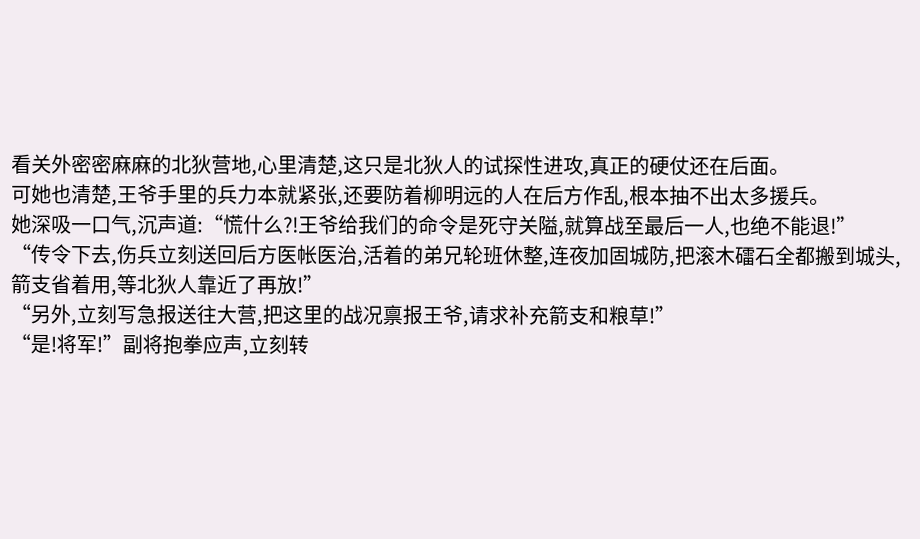看关外密密麻麻的北狄营地,心里清楚,这只是北狄人的试探性进攻,真正的硬仗还在后面。
可她也清楚,王爷手里的兵力本就紧张,还要防着柳明远的人在后方作乱,根本抽不出太多援兵。
她深吸一口气,沉声道:“慌什么?!王爷给我们的命令是死守关隘,就算战至最后一人,也绝不能退!”
“传令下去,伤兵立刻送回后方医帐医治,活着的弟兄轮班休整,连夜加固城防,把滚木礌石全都搬到城头,箭支省着用,等北狄人靠近了再放!”
“另外,立刻写急报送往大营,把这里的战况禀报王爷,请求补充箭支和粮草!”
“是!将军!”副将抱拳应声,立刻转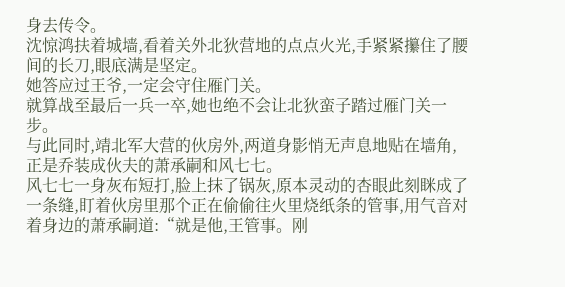身去传令。
沈惊鸿扶着城墙,看着关外北狄营地的点点火光,手紧紧攥住了腰间的长刀,眼底满是坚定。
她答应过王爷,一定会守住雁门关。
就算战至最后一兵一卒,她也绝不会让北狄蛮子踏过雁门关一步。
与此同时,靖北军大营的伙房外,两道身影悄无声息地贴在墙角,正是乔装成伙夫的萧承嗣和风七七。
风七七一身灰布短打,脸上抹了锅灰,原本灵动的杏眼此刻眯成了一条缝,盯着伙房里那个正在偷偷往火里烧纸条的管事,用气音对着身边的萧承嗣道:“就是他,王管事。刚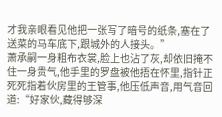才我亲眼看见他把一张写了暗号的纸条,塞在了送菜的马车底下,跟城外的人接头。”
萧承嗣一身粗布衣裳,脸上也沾了灰,却依旧掩不住一身贵气,他手里的罗盘被他捂在怀里,指针正死死指着伙房里的王管事,他压低声音,用气音回道:“好家伙,藏得够深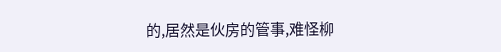的,居然是伙房的管事,难怪柳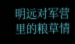明远对军营里的粮草情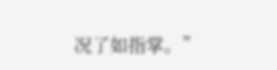况了如指掌。”